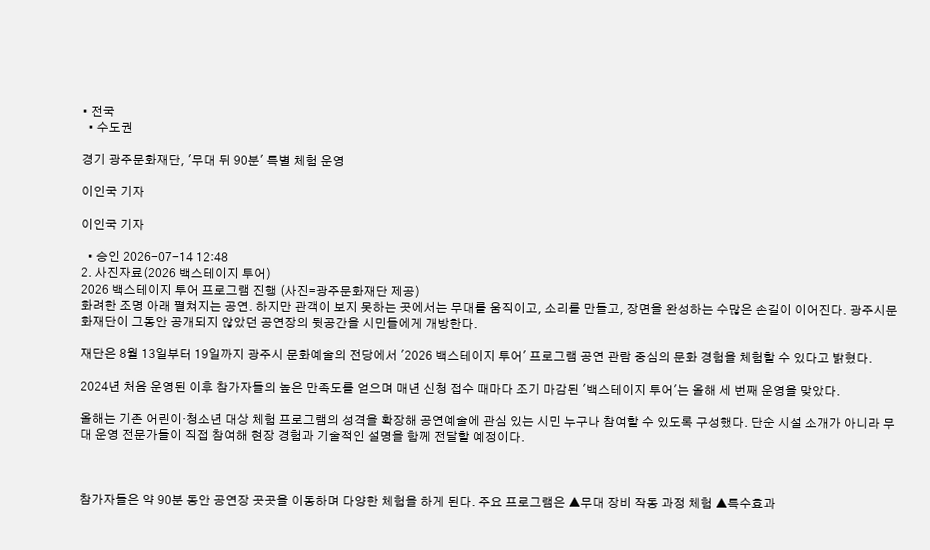• 전국
  • 수도권

경기 광주문화재단, '무대 뒤 90분' 특별 체험 운영

이인국 기자

이인국 기자

  • 승인 2026-07-14 12:48
2. 사진자료(2026 백스테이지 투어)
2026 백스테이지 투어 프로그램 진행 (사진=광주문화재단 제공)
화려한 조명 아래 펼쳐지는 공연. 하지만 관객이 보지 못하는 곳에서는 무대를 움직이고, 소리를 만들고, 장면을 완성하는 수많은 손길이 이어진다. 광주시문화재단이 그동안 공개되지 않았던 공연장의 뒷공간을 시민들에게 개방한다.

재단은 8월 13일부터 19일까지 광주시 문화예술의 전당에서 '2026 백스테이지 투어' 프로그램 공연 관람 중심의 문화 경험을 체험할 수 있다고 밝혔다.

2024년 처음 운영된 이후 참가자들의 높은 만족도를 얻으며 매년 신청 접수 때마다 조기 마감된 '백스테이지 투어'는 올해 세 번째 운영을 맞았다.

올해는 기존 어린이·청소년 대상 체험 프로그램의 성격을 확장해 공연예술에 관심 있는 시민 누구나 참여할 수 있도록 구성했다. 단순 시설 소개가 아니라 무대 운영 전문가들이 직접 참여해 현장 경험과 기술적인 설명을 함께 전달할 예정이다.



참가자들은 약 90분 동안 공연장 곳곳을 이동하며 다양한 체험을 하게 된다. 주요 프로그램은 ▲무대 장비 작동 과정 체험 ▲특수효과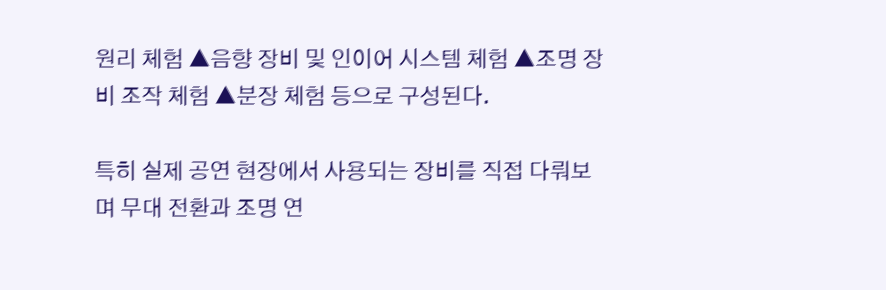원리 체험 ▲음향 장비 및 인이어 시스템 체험 ▲조명 장비 조작 체험 ▲분장 체험 등으로 구성된다.

특히 실제 공연 현장에서 사용되는 장비를 직접 다뤄보며 무대 전환과 조명 연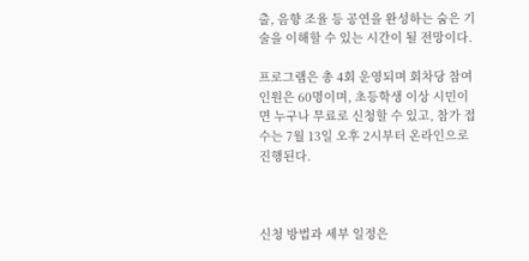출, 음향 조율 등 공연을 완성하는 숨은 기술을 이해할 수 있는 시간이 될 전망이다.

프로그램은 총 4회 운영되며 회차당 참여 인원은 60명이며, 초등학생 이상 시민이면 누구나 무료로 신청할 수 있고, 참가 접수는 7월 13일 오후 2시부터 온라인으로 진행된다.



신청 방법과 세부 일정은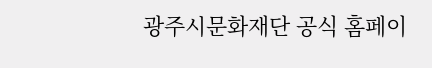광주시문화재단 공식 홈페이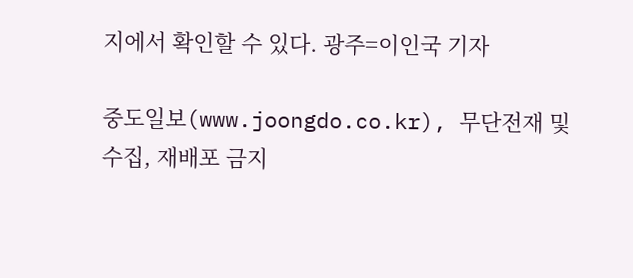지에서 확인할 수 있다. 광주=이인국 기자

중도일보(www.joongdo.co.kr), 무단전재 및 수집, 재배포 금지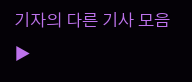기자의 다른 기사 모음 ▶